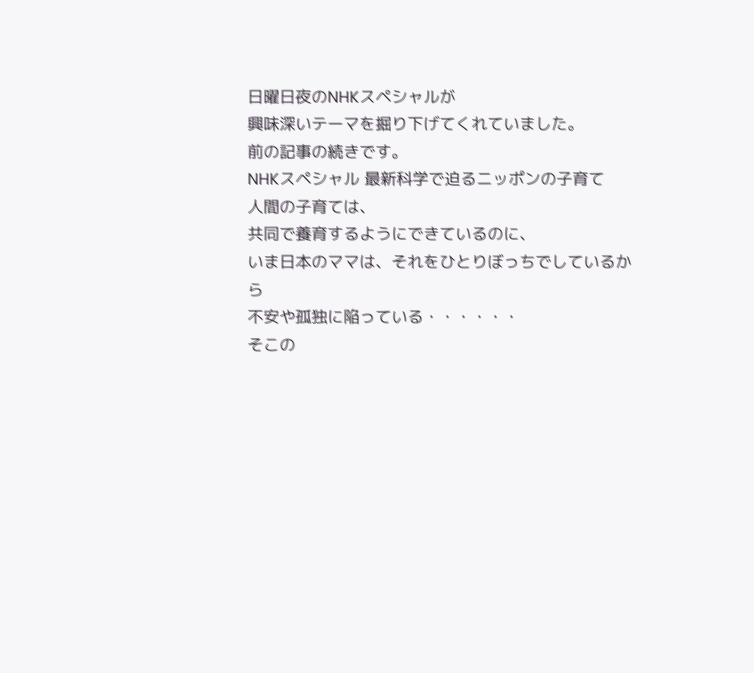日曜日夜のNHKスペシャルが
興味深いテーマを掘り下げてくれていました。
前の記事の続きです。
NHKスペシャル 最新科学で迫るニッポンの子育て
人間の子育ては、
共同で養育するようにできているのに、
いま日本のママは、それをひとりぼっちでしているから
不安や孤独に陥っている・・・・・・
そこの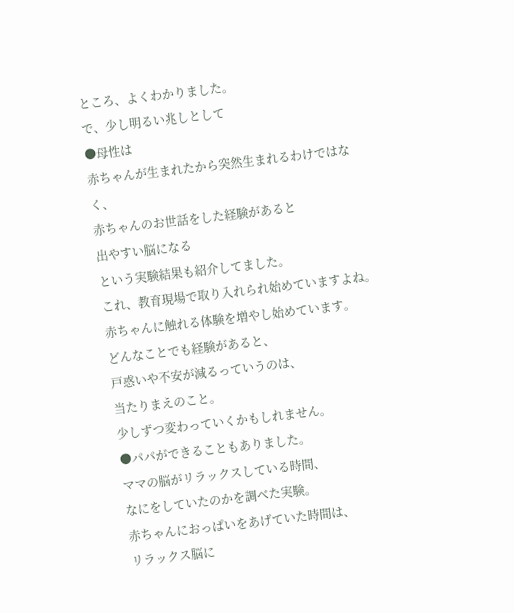ところ、よくわかりました。
で、少し明るい兆しとして
●母性は
赤ちゃんが生まれたから突然生まれるわけではなく、
赤ちゃんのお世話をした経験があると
出やすい脳になる
という実験結果も紹介してました。
これ、教育現場で取り入れられ始めていますよね。
赤ちゃんに触れる体験を増やし始めています。
どんなことでも経験があると、
戸惑いや不安が減るっていうのは、
当たりまえのこと。
少しずつ変わっていくかもしれません。
●パパができることもありました。
ママの脳がリラックスしている時間、
なにをしていたのかを調べた実験。
赤ちゃんにおっぱいをあげていた時間は、
リラックス脳に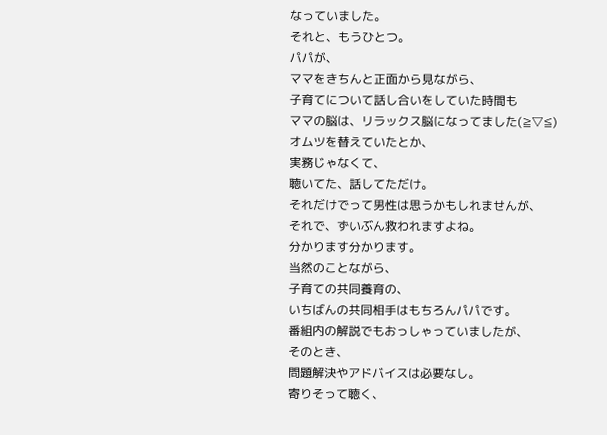なっていました。
それと、もうひとつ。
パパが、
ママをきちんと正面から見ながら、
子育てについて話し合いをしていた時間も
ママの脳は、リラックス脳になってました(≧▽≦)
オムツを替えていたとか、
実務じゃなくて、
聴いてた、話してただけ。
それだけでって男性は思うかもしれませんが、
それで、ずいぶん救われますよね。
分かります分かります。
当然のことながら、
子育ての共同養育の、
いちばんの共同相手はもちろんパパです。
番組内の解説でもおっしゃっていましたが、
そのとき、
問題解決やアドバイスは必要なし。
寄りそって聴く、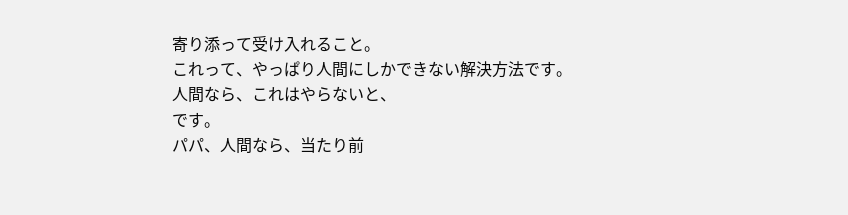寄り添って受け入れること。
これって、やっぱり人間にしかできない解決方法です。
人間なら、これはやらないと、
です。
パパ、人間なら、当たり前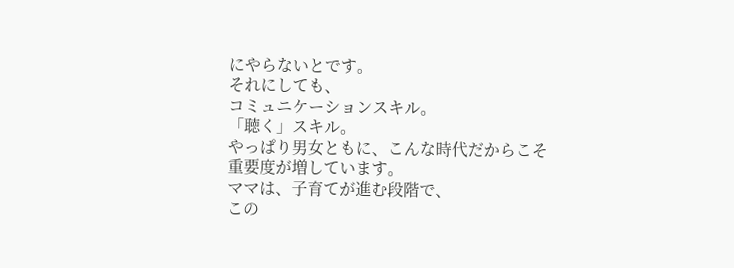にやらないとです。
それにしても、
コミュニケーションスキル。
「聴く」スキル。
やっぱり男女ともに、こんな時代だからこそ
重要度が増しています。
ママは、子育てが進む段階で、
この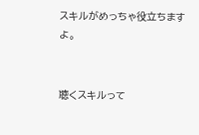スキルがめっちゃ役立ちますよ。


聴くスキルって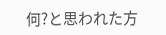何?と思われた方